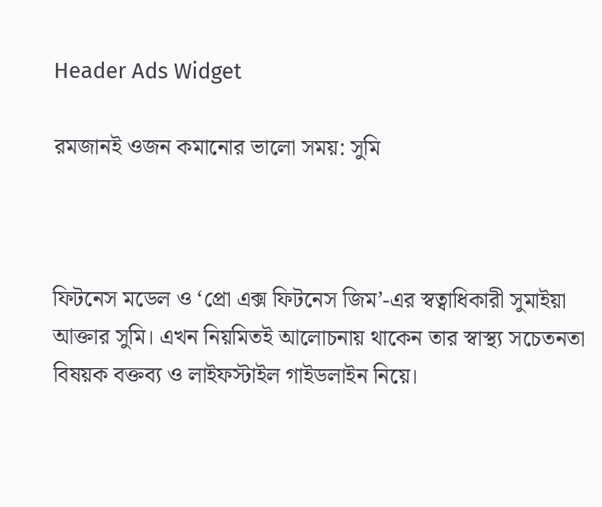Header Ads Widget

রমজানই ওজন কমানোর ভালো সময়: সুমি



ফিটনেস মডেল ও ‘প্রো এক্স ফিটনেস জিম’-এর স্বত্বাধিকারী সুমাইয়া আক্তার সুমি। এখন নিয়মিতই আলোচনায় থাকেন তার স্বাস্থ্য সচেতনতা বিষয়ক বক্তব্য ও লাইফস্টাইল গাইডলাইন নিয়ে।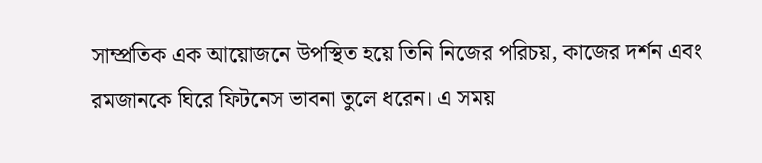সাম্প্রতিক এক আয়োজনে উপস্থিত হয়ে তিনি নিজের পরিচয়, কাজের দর্শন এবং রমজানকে ঘিরে ফিটনেস ভাবনা তুলে ধরেন। এ সময়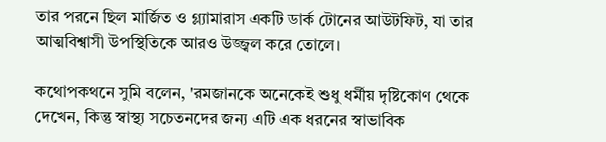তার পরনে ছিল মার্জিত ও গ্ল্যামারাস একটি ডার্ক টোনের আউটফিট, যা তার আত্মবিশ্বাসী উপস্থিতিকে আরও উজ্জ্বল করে তোলে।

কথোপকথনে সুমি বলেন, 'রমজানকে অনেকেই শুধু ধর্মীয় দৃষ্টিকোণ থেকে দেখেন, কিন্তু স্বাস্থ্য সচেতনদের জন্য এটি এক ধরনের স্বাভাবিক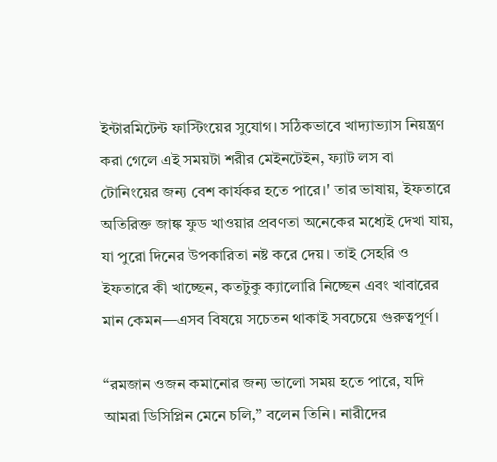ইন্টারমিটেন্ট ফাস্টিংয়ের সুযোগ। সঠিকভাবে খাদ্যাভ্যাস নিয়ন্ত্রণ করা গেলে এই সময়টা শরীর মেইনটেইন, ফ্যাট লস বা টোনিংয়ের জন্য বেশ কার্যকর হতে পারে।' তার ভাষায়, ইফতারে অতিরিক্ত জাঙ্ক ফুড খাওয়ার প্রবণতা অনেকের মধ্যেই দেখা যায়, যা পুরো দিনের উপকারিতা নষ্ট করে দেয়। তাই সেহরি ও ইফতারে কী খাচ্ছেন, কতটুকু ক্যালোরি নিচ্ছেন এবং খাবারের মান কেমন—এসব বিষয়ে সচেতন থাকাই সবচেয়ে গুরুত্বপূর্ণ।

“রমজান ওজন কমানোর জন্য ভালো সময় হতে পারে, যদি আমরা ডিসিপ্লিন মেনে চলি,” বলেন তিনি। নারীদের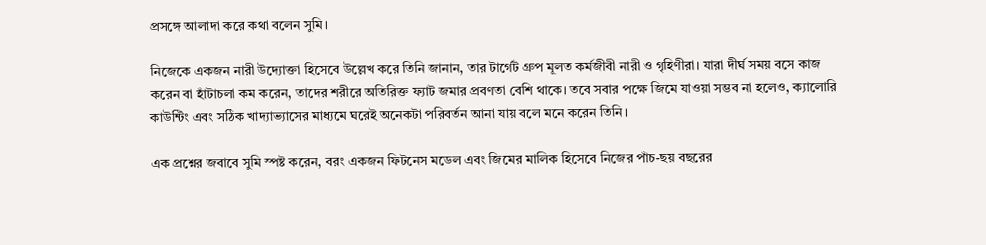প্রসঙ্গে আলাদা করে কথা বলেন সুমি।

নিজেকে একজন নারী উদ্যোক্তা হিসেবে উল্লেখ করে তিনি জানান, তার টার্গেট গ্রুপ মূলত কর্মজীবী নারী ও গৃহিণীরা। যারা দীর্ঘ সময় বসে কাজ করেন বা হাঁটাচলা কম করেন, তাদের শরীরে অতিরিক্ত ফ্যাট জমার প্রবণতা বেশি থাকে। তবে সবার পক্ষে জিমে যাওয়া সম্ভব না হলেও, ক্যালোরি কাউন্টিং এবং সঠিক খাদ্যাভ্যাসের মাধ্যমে ঘরেই অনেকটা পরিবর্তন আনা যায় বলে মনে করেন তিনি।

এক প্রশ্নের জবাবে সুমি স্পষ্ট করেন, বরং একজন ফিটনেস মডেল এবং জিমের মালিক হিসেবে নিজের পাঁচ-ছয় বছরের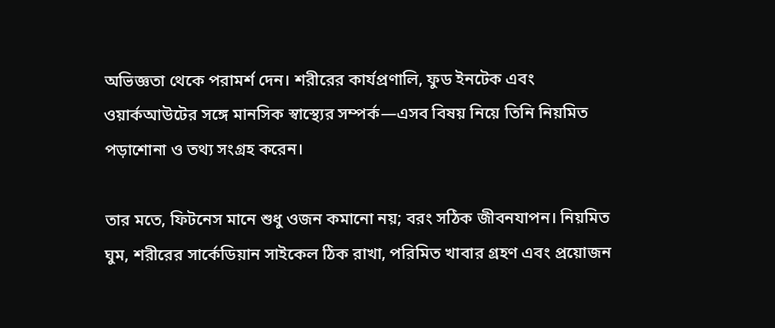অভিজ্ঞতা থেকে পরামর্শ দেন। শরীরের কার্যপ্রণালি, ফুড ইনটেক এবং ওয়ার্কআউটের সঙ্গে মানসিক স্বাস্থ্যের সম্পর্ক—এসব বিষয় নিয়ে তিনি নিয়মিত পড়াশোনা ও তথ্য সংগ্রহ করেন।

তার মতে, ফিটনেস মানে শুধু ওজন কমানো নয়; বরং সঠিক জীবনযাপন। নিয়মিত ঘুম, শরীরের সার্কেডিয়ান সাইকেল ঠিক রাখা, পরিমিত খাবার গ্রহণ এবং প্রয়োজন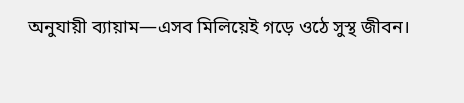অনুযায়ী ব্যায়াম—এসব মিলিয়েই গড়ে ওঠে সুস্থ জীবন।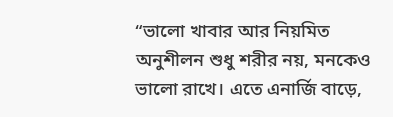“ভালো খাবার আর নিয়মিত অনুশীলন শুধু শরীর নয়, মনকেও ভালো রাখে। এতে এনার্জি বাড়ে,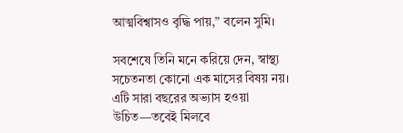আত্মবিশ্বাসও বৃদ্ধি পায়,” বলেন সুমি।

সবশেষে তিনি মনে করিয়ে দেন, স্বাস্থ্য সচেতনতা কোনো এক মাসের বিষয় নয়। এটি সারা বছরের অভ্যাস হওয়া উচিত—তবেই মিলবে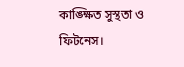কাঙ্ক্ষিত সুস্থতা ও ফিটনেস।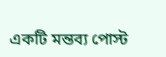একটি মন্তব্য পোস্ট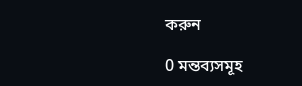করুন

0 মন্তব্যসমূহ